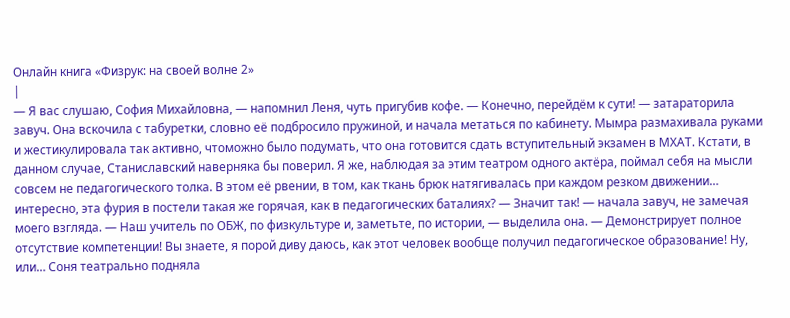Онлайн книга «Физрук: на своей волне 2»
|
— Я вас слушаю, София Михайловна, — напомнил Леня, чуть пригубив кофе. — Конечно, перейдём к сути! — затараторила завуч. Она вскочила с табуретки, словно её подбросило пружиной, и начала метаться по кабинету. Мымра размахивала руками и жестикулировала так активно, чтоможно было подумать, что она готовится сдать вступительный экзамен в МХАТ. Кстати, в данном случае, Станиславский наверняка бы поверил. Я же, наблюдая за этим театром одного актёра, поймал себя на мысли совсем не педагогического толка. В этом её рвении, в том, как ткань брюк натягивалась при каждом резком движении… интересно, эта фурия в постели такая же горячая, как в педагогических баталиях? — Значит так! — начала завуч, не замечая моего взгляда. — Наш учитель по ОБЖ, по физкультуре и, заметьте, по истории, — выделила она. — Демонстрирует полное отсутствие компетенции! Вы знаете, я порой диву даюсь, как этот человек вообще получил педагогическое образование! Ну, или… Соня театрально подняла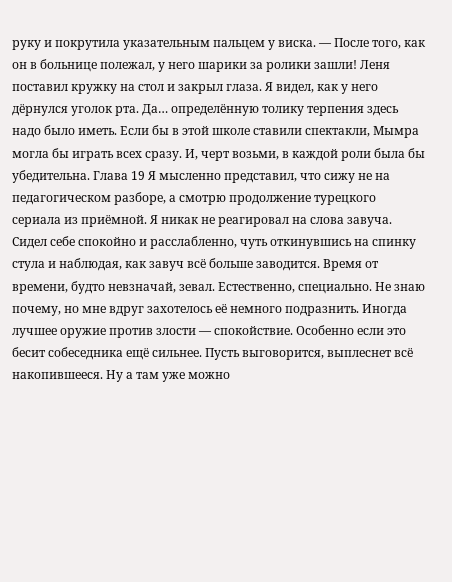руку и покрутила указательным пальцем у виска. — После того, как он в больнице полежал, у него шарики за ролики зашли! Леня поставил кружку на стол и закрыл глаза. Я видел, как у него дёрнулся уголок рта. Да… определённую толику терпения здесь надо было иметь. Если бы в этой школе ставили спектакли, Мымра могла бы играть всех сразу. И, черт возьми, в каждой роли была бы убедительна. Глава 19 Я мысленно представил, что сижу не на педагогическом разборе, а смотрю продолжение турецкого сериала из приёмной. Я никак не реагировал на слова завуча. Сидел себе спокойно и расслабленно, чуть откинувшись на спинку стула и наблюдая, как завуч всё больше заводится. Время от времени, будто невзначай, зевал. Естественно, специально. Не знаю почему, но мне вдруг захотелось её немного подразнить. Иногда лучшее оружие против злости — спокойствие. Особенно если это бесит собеседника ещё сильнее. Пусть выговорится, выплеснет всё накопившееся. Ну а там уже можно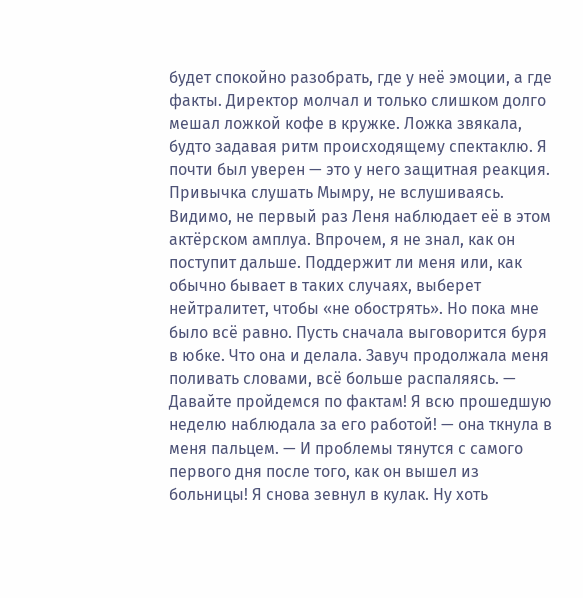будет спокойно разобрать, где у неё эмоции, а где факты. Директор молчал и только слишком долго мешал ложкой кофе в кружке. Ложка звякала, будто задавая ритм происходящему спектаклю. Я почти был уверен — это у него защитная реакция. Привычка слушать Мымру, не вслушиваясь. Видимо, не первый раз Леня наблюдает её в этом актёрском амплуа. Впрочем, я не знал, как он поступит дальше. Поддержит ли меня или, как обычно бывает в таких случаях, выберет нейтралитет, чтобы «не обострять». Но пока мне было всё равно. Пусть сначала выговорится буря в юбке. Что она и делала. Завуч продолжала меня поливать словами, всё больше распаляясь. — Давайте пройдемся по фактам! Я всю прошедшую неделю наблюдала за его работой! — она ткнула в меня пальцем. — И проблемы тянутся с самого первого дня после того, как он вышел из больницы! Я снова зевнул в кулак. Ну хоть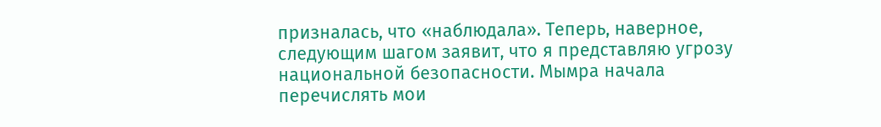призналась, что «наблюдала». Теперь, наверное, следующим шагом заявит, что я представляю угрозу национальной безопасности. Мымра начала перечислять мои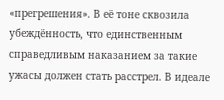«прегрешения». В её тоне сквозила убеждённость, что единственным справедливым наказанием за такие ужасы должен стать расстрел. В идеале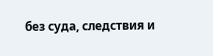без суда, следствия и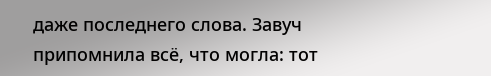даже последнего слова. Завуч припомнила всё, что могла: тот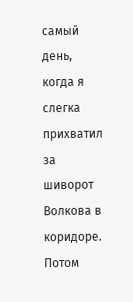самый день, когда я слегка прихватил за шиворот Волкова в коридоре. Потом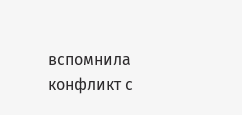вспомнила конфликт с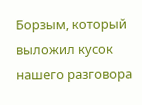Борзым, который выложил кусок нашего разговора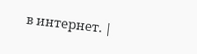в интернет. |